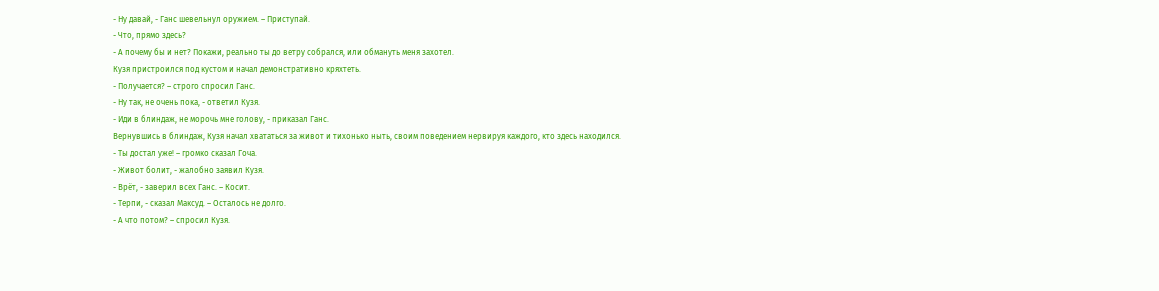- Ну давай, - Ганс шевельнул оружием. – Приступай.
- Что, прямо здесь?
- А почему бы и нет? Покажи, реально ты до ветру собрался, или обмануть меня захотел.
Кузя пристроился под кустом и начал демонстративно кряхтеть.
- Получается? – строго спросил Ганс.
- Ну так, не очень пока, - ответил Кузя.
- Иди в блиндаж, не морочь мне голову, - приказал Ганс.
Вернувшись в блиндаж, Кузя начал хвататься за живот и тихонько ныть, своим поведением нервируя каждого, кто здесь находился.
- Ты достал уже! – громко сказал Гоча.
- Живот болит, - жалобно заявил Кузя.
- Врёт, - заверил всех Ганс. – Косит.
- Терпи, - сказал Максуд. – Осталось не долго.
- А что потом? – спросил Кузя.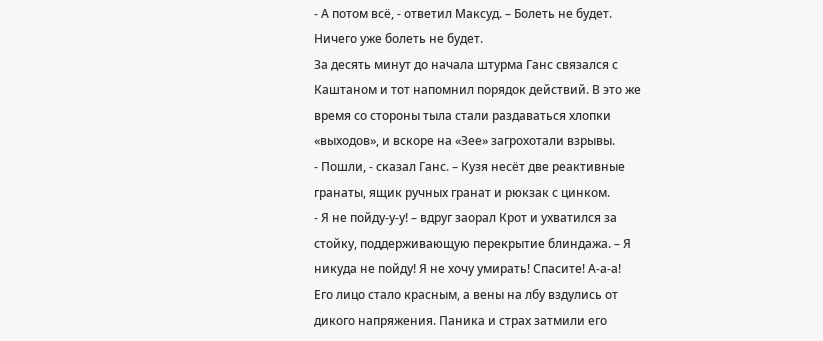- А потом всё, - ответил Максуд. – Болеть не будет. Ничего уже болеть не будет.
За десять минут до начала штурма Ганс связался с Каштаном и тот напомнил порядок действий. В это же время со стороны тыла стали раздаваться хлопки «выходов», и вскоре на «Зее» загрохотали взрывы.
- Пошли, - сказал Ганс. – Кузя несёт две реактивные гранаты, ящик ручных гранат и рюкзак с цинком.
- Я не пойду-у-у! – вдруг заорал Крот и ухватился за стойку, поддерживающую перекрытие блиндажа. – Я никуда не пойду! Я не хочу умирать! Спасите! А-а-а!
Его лицо стало красным, а вены на лбу вздулись от дикого напряжения. Паника и страх затмили его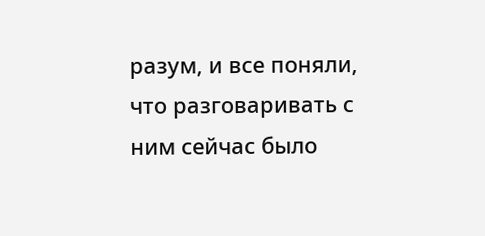разум, и все поняли, что разговаривать с ним сейчас было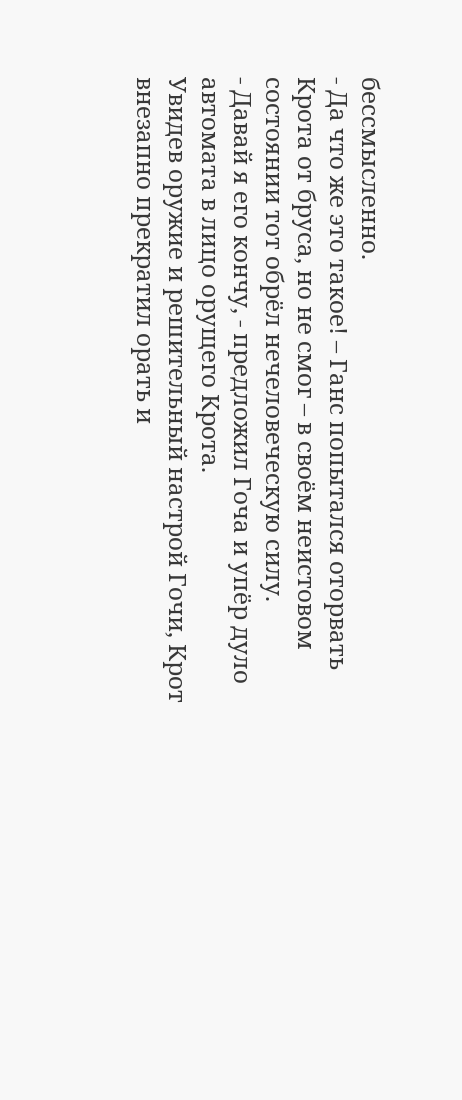бессмысленно.
- Да что же это такое! – Ганс попытался оторвать Крота от бруса, но не смог – в своём неистовом состоянии тот обрёл нечеловеческую силу.
- Давай я его кончу, - предложил Гоча и упёр дуло автомата в лицо орущего Крота.
Увидев оружие и решительный настрой Гочи, Крот внезапно прекратил орать и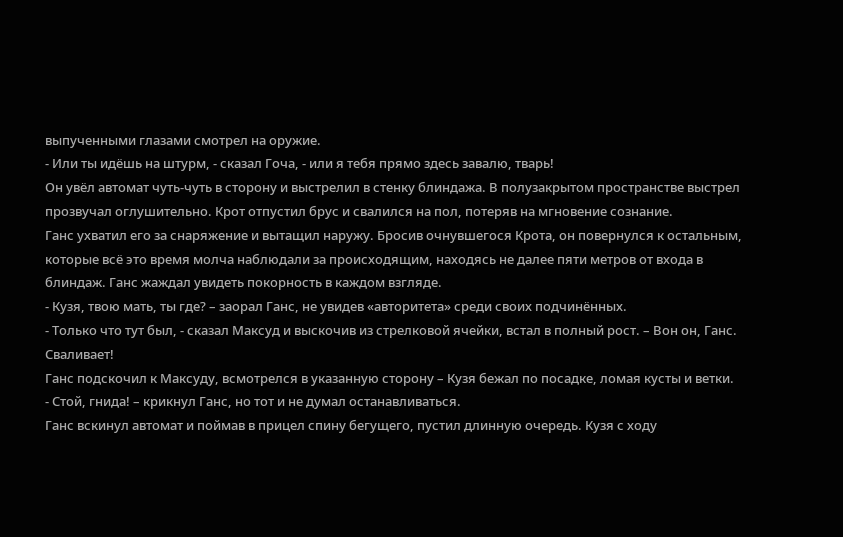выпученными глазами смотрел на оружие.
- Или ты идёшь на штурм, - сказал Гоча, - или я тебя прямо здесь завалю, тварь!
Он увёл автомат чуть-чуть в сторону и выстрелил в стенку блиндажа. В полузакрытом пространстве выстрел прозвучал оглушительно. Крот отпустил брус и свалился на пол, потеряв на мгновение сознание.
Ганс ухватил его за снаряжение и вытащил наружу. Бросив очнувшегося Крота, он повернулся к остальным, которые всё это время молча наблюдали за происходящим, находясь не далее пяти метров от входа в блиндаж. Ганс жаждал увидеть покорность в каждом взгляде.
- Кузя, твою мать, ты где? – заорал Ганс, не увидев «авторитета» среди своих подчинённых.
- Только что тут был, - сказал Максуд и выскочив из стрелковой ячейки, встал в полный рост. – Вон он, Ганс. Сваливает!
Ганс подскочил к Максуду, всмотрелся в указанную сторону – Кузя бежал по посадке, ломая кусты и ветки.
- Стой, гнида! – крикнул Ганс, но тот и не думал останавливаться.
Ганс вскинул автомат и поймав в прицел спину бегущего, пустил длинную очередь. Кузя с ходу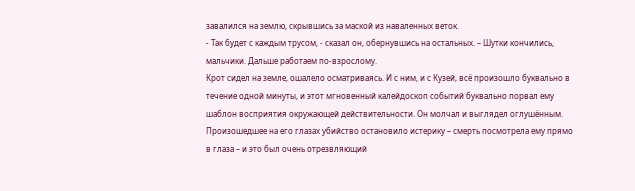завалился на землю, скрывшись за маской из наваленных веток.
- Так будет с каждым трусом, - сказал он, обернувшись на остальных. – Шутки кончились, мальчики. Дальше работаем по-взрослому.
Крот сидел на земле, ошалело осматриваясь. И с ним, и с Кузей, всё произошло буквально в течение одной минуты, и этот мгновенный калейдоскоп событий буквально порвал ему шаблон восприятия окружающей действительности. Он молчал и выглядел оглушённым. Произошедшее на его глазах убийство остановило истерику – смерть посмотрела ему прямо в глаза – и это был очень отрезвляющий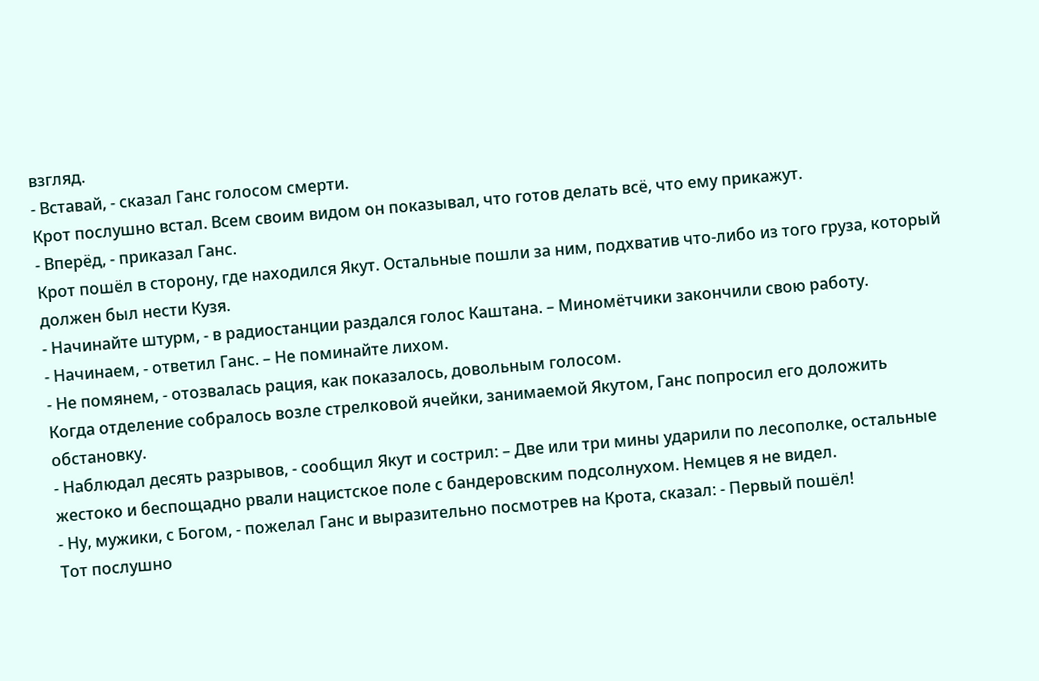взгляд.
- Вставай, - сказал Ганс голосом смерти.
Крот послушно встал. Всем своим видом он показывал, что готов делать всё, что ему прикажут.
- Вперёд, - приказал Ганс.
Крот пошёл в сторону, где находился Якут. Остальные пошли за ним, подхватив что-либо из того груза, который должен был нести Кузя.
- Начинайте штурм, - в радиостанции раздался голос Каштана. – Миномётчики закончили свою работу.
- Начинаем, - ответил Ганс. – Не поминайте лихом.
- Не помянем, - отозвалась рация, как показалось, довольным голосом.
Когда отделение собралось возле стрелковой ячейки, занимаемой Якутом, Ганс попросил его доложить обстановку.
- Наблюдал десять разрывов, - сообщил Якут и сострил: – Две или три мины ударили по лесополке, остальные жестоко и беспощадно рвали нацистское поле с бандеровским подсолнухом. Немцев я не видел.
- Ну, мужики, с Богом, - пожелал Ганс и выразительно посмотрев на Крота, сказал: - Первый пошёл!
Тот послушно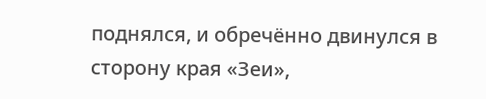поднялся, и обречённо двинулся в сторону края «Зеи»,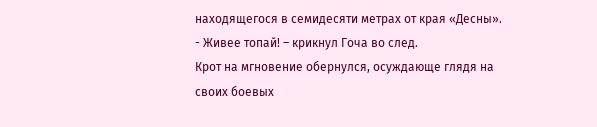находящегося в семидесяти метрах от края «Десны».
- Живее топай! – крикнул Гоча во след.
Крот на мгновение обернулся, осуждающе глядя на своих боевых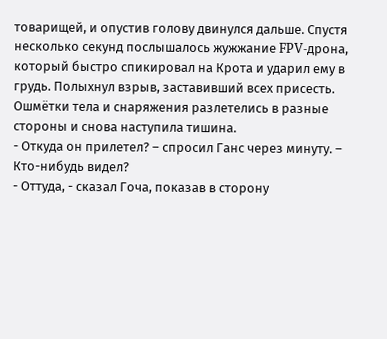товарищей, и опустив голову двинулся дальше. Спустя несколько секунд послышалось жужжание FPV-дрона, который быстро спикировал на Крота и ударил ему в грудь. Полыхнул взрыв, заставивший всех присесть. Ошмётки тела и снаряжения разлетелись в разные стороны и снова наступила тишина.
- Откуда он прилетел? – спросил Ганс через минуту. – Кто-нибудь видел?
- Оттуда, - сказал Гоча, показав в сторону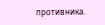противника.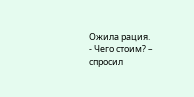Ожила рация.
- Чего стоим? – спросил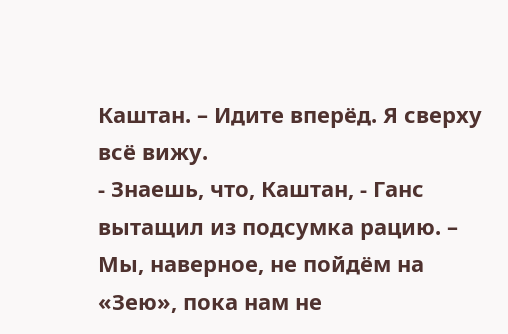Каштан. – Идите вперёд. Я сверху всё вижу.
- Знаешь, что, Каштан, - Ганс вытащил из подсумка рацию. – Мы, наверное, не пойдём на «Зею», пока нам не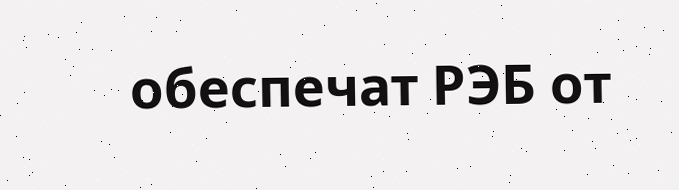обеспечат РЭБ от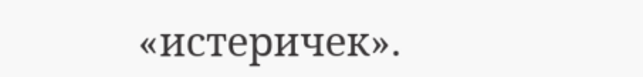«истеричек».